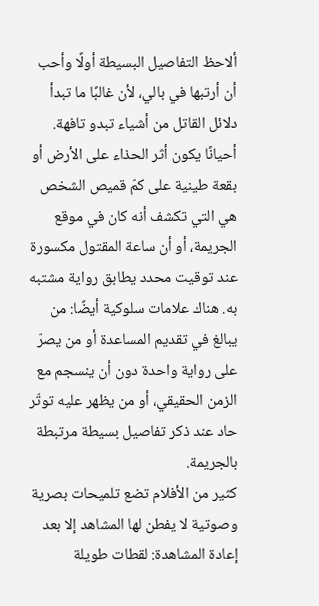ألاحظ التفاصيل البسيطة أولًا وأحب أن أرتبها في بالي، لأن غالبًا ما تبدأ دلائل القاتل من أشياء تبدو تافهة.
أحيانًا يكون أثر الحذاء على الأرض أو بقعة طينية على كمّ قميص الشخص هي التي تكشف أنه كان في موقع الجريمة، أو أن ساعة المقتول مكسورة عند توقيت محدد يطابق رواية مشتبه به. هناك علامات سلوكية أيضًا: من يبالغ في تقديم المساعدة أو من يصرّ على رواية واحدة دون أن ينسجم مع الزمن الحقيقي، أو من يظهر عليه توتّر حاد عند ذكر تفاصيل بسيطة مرتبطة بالجريمة.
كثير من الأفلام تضع تلميحات بصرية وصوتية لا يفطن لها المشاهد إلا بعد إعادة المشاهدة: لقطات طويلة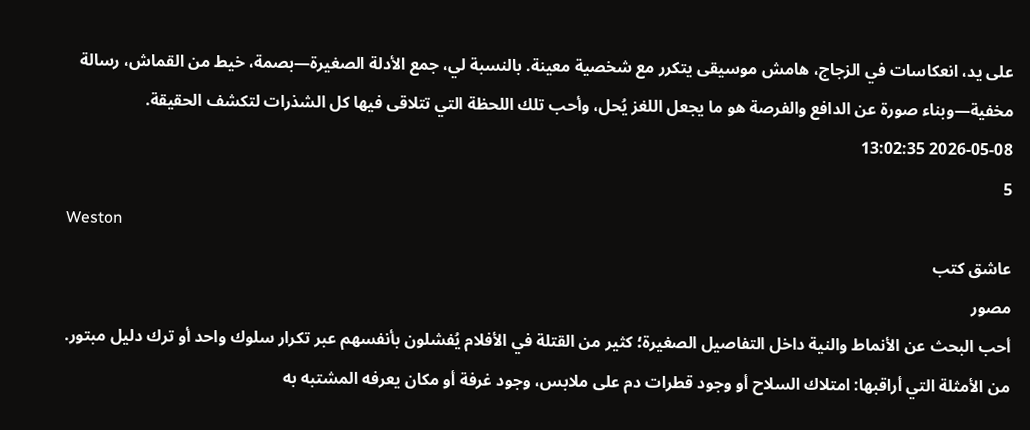على يد، انعكاسات في الزجاج، هامش موسيقى يتكرر مع شخصية معينة. بالنسبة لي، جمع الأدلة الصغيرة—بصمة، خيط من القماش، رسالة مخفية—وبناء صورة عن الدافع والفرصة هو ما يجعل اللغز يُحل، وأحب تلك اللحظة التي تتلاقى فيها كل الشذرات لتكشف الحقيقة.
2026-05-08 13:02:35
5
Weston
عاشق كتب
مصور
أحب البحث عن الأنماط والنية داخل التفاصيل الصغيرة؛ كثير من القتلة في الأفلام يُفشلون بأنفسهم عبر تكرار سلوك واحد أو ترك دليل مبتور.
من الأمثلة التي أراقبها: امتلاك السلاح أو وجود قطرات دم على ملابس، وجود غرفة أو مكان يعرفه المشتبه به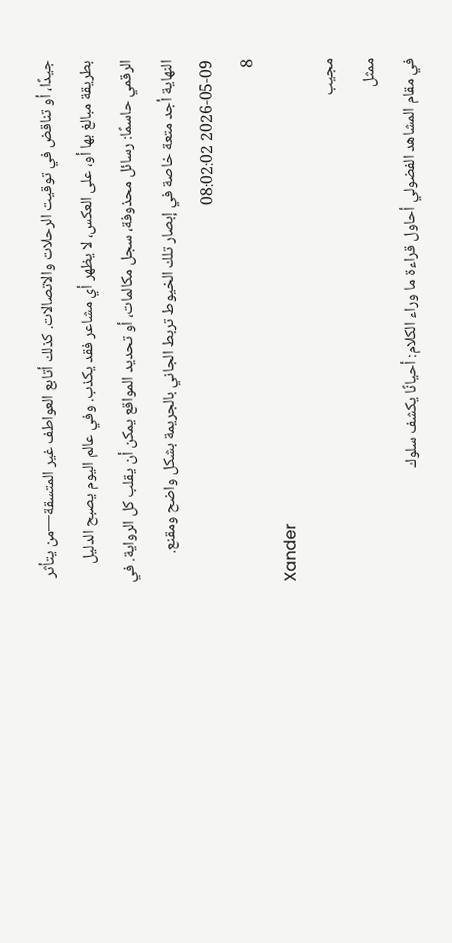جيدًا، أو تناقض في توقيت الرحلات والاتصالات. كذلك أتابع العواطف غير المتسقة—من يتأثر بطريقة مبالغ بها أو، على العكس، لا يظهر أي مشاعر فقد يكذب. وفي عالم اليوم يصبح الدليل الرقمي حاسمًا: رسائل محذوفة، سجل مكالمات، أو تحديد المواقع يمكن أن يقلب كل الرواية. في النهاية أجد متعة خاصة في إبصار تلك الخيوط تربط الجاني بالجريمة بشكل واضح ومقنع.
2026-05-09 08:02:02
8
Xander
مجيب
ممثل
في مقام المشاهد الفضولي أحاول قراءة ما وراء الكلام: أحيانًا يكشف سلوك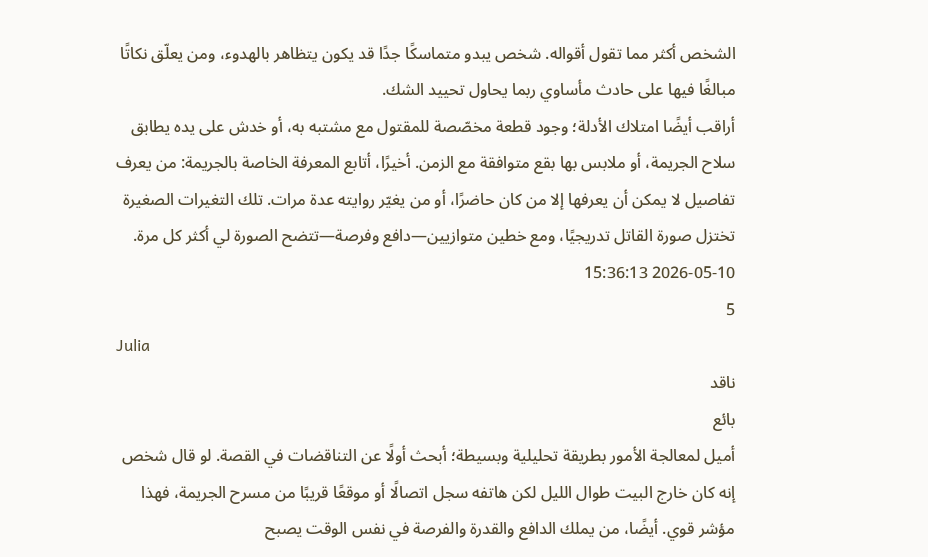الشخص أكثر مما تقول أقواله. شخص يبدو متماسكًا جدًا قد يكون يتظاهر بالهدوء، ومن يعلّق نكاتًا مبالغًا فيها على حادث مأساوي ربما يحاول تحييد الشك.
أراقب أيضًا امتلاك الأدلة؛ وجود قطعة مخصّصة للمقتول مع مشتبه به، أو خدش على يده يطابق سلاح الجريمة، أو ملابس بها بقع متوافقة مع الزمن. أخيرًا، أتابع المعرفة الخاصة بالجريمة: من يعرف تفاصيل لا يمكن أن يعرفها إلا من كان حاضرًا، أو من يغيّر روايته عدة مرات. تلك التغيرات الصغيرة تختزل صورة القاتل تدريجيًا، ومع خطين متوازيين—دافع وفرصة—تتضح الصورة لي أكثر كل مرة.
2026-05-10 15:36:13
5
Julia
ناقد
بائع
أميل لمعالجة الأمور بطريقة تحليلية وبسيطة؛ أبحث أولًا عن التناقضات في القصة. لو قال شخص إنه كان خارج البيت طوال الليل لكن هاتفه سجل اتصالًا أو موقعًا قريبًا من مسرح الجريمة، فهذا مؤشر قوي. أيضًا، من يملك الدافع والقدرة والفرصة في نفس الوقت يصبح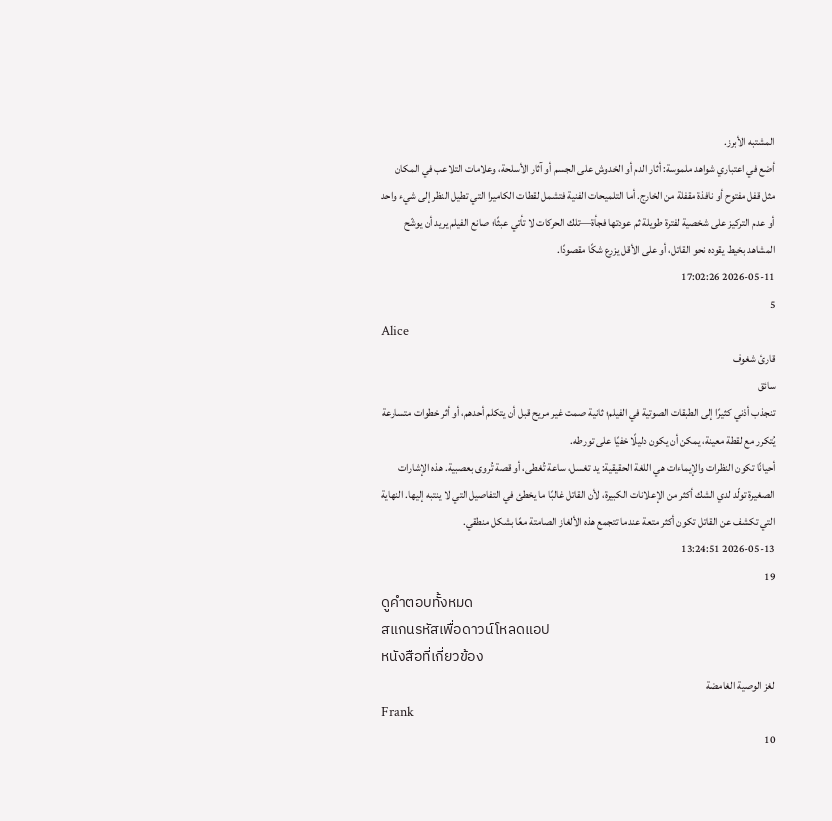المشتبه الأبرز.
أضع في اعتباري شواهد ملموسة: أثار الدم أو الخدوش على الجسم أو آثار الأسلحة، وعلامات التلاعب في المكان مثل قفل مفتوح أو نافذة مقفلة من الخارج. أما التلميحات الفنية فتشمل لقطات الكاميرا التي تطيل النظر إلى شيء واحد أو عدم التركيز على شخصية لفترة طويلة ثم عودتها فجأة—تلك الحركات لا تأتي عبثًا؛ صانع الفيلم يريد أن يوشّح المشاهد بخيط يقوده نحو القاتل، أو على الأقل يزرع شكًا مقصودًا.
2026-05-11 17:02:26
5
Alice
قارئ شغوف
سائق
تنجذب أذني كثيرًا إلى الطبقات الصوتية في الفيلم؛ ثانية صمت غير مريح قبل أن يتكلم أحدهم، أو أثر خطوات متسارعة يُتكرر مع لقطة معينة، يمكن أن يكون دليلًا خفيًا على تورطه.
أحيانًا تكون النظرات والإيماءات هي اللغة الحقيقية: يد تغسل، ساعة تُغطى، أو قصة تُروى بعصبية. هذه الإشارات الصغيرة تولّد لدي الشك أكثر من الإعلانات الكبيرة، لأن القاتل غالبًا ما يخطئ في التفاصيل التي لا ينتبه إليها. النهاية التي تكشف عن القاتل تكون أكثر متعة عندما تتجمع هذه الألغاز الصامتة معًا بشكل منطقي.
2026-05-13 13:24:51
19
ดูคำตอบทั้งหมด
สแกนรหัสเพื่อดาวน์โหลดแอป
หนังสือที่เกี่ยวข้อง
لغز الوصية الغامضة
Frank
10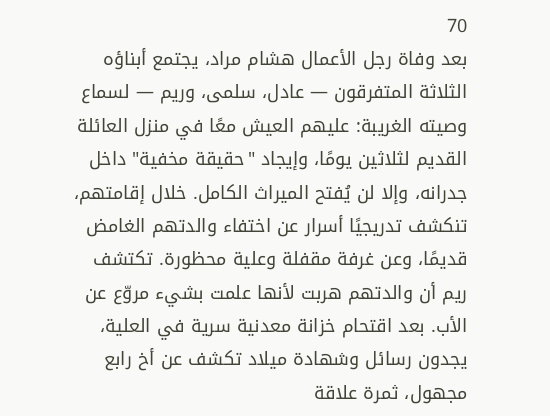70
بعد وفاة رجل الأعمال هشام مراد، يجتمع أبناؤه الثلاثة المتفرقون — عادل، سلمى، وريم — لسماع وصيته الغريبة: عليهم العيش معًا في منزل العائلة القديم لثلاثين يومًا، وإيجاد "حقيقة مخفية" داخل جدرانه، وإلا لن يُفتح الميراث الكامل. خلال إقامتهم، تنكشف تدريجيًا أسرار عن اختفاء والدتهم الغامض قديمًا، وعن غرفة مقفلة وعلية محظورة. تكتشف ريم أن والدتهم هربت لأنها علمت بشيء مروّع عن الأب. بعد اقتحام خزانة معدنية سرية في العلية، يجدون رسائل وشهادة ميلاد تكشف عن أخ رابع مجهول، ثمرة علاقة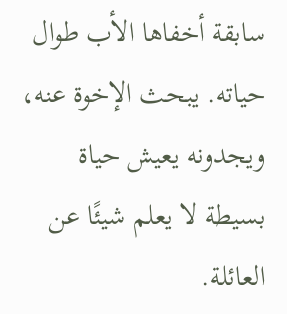سابقة أخفاها الأب طوال حياته. يبحث الإخوة عنه، ويجدونه يعيش حياة بسيطة لا يعلم شيئًا عن العائلة.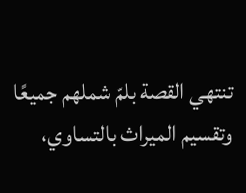تنتهي القصة بلمّ شملهم جميعًا وتقسيم الميراث بالتساوي،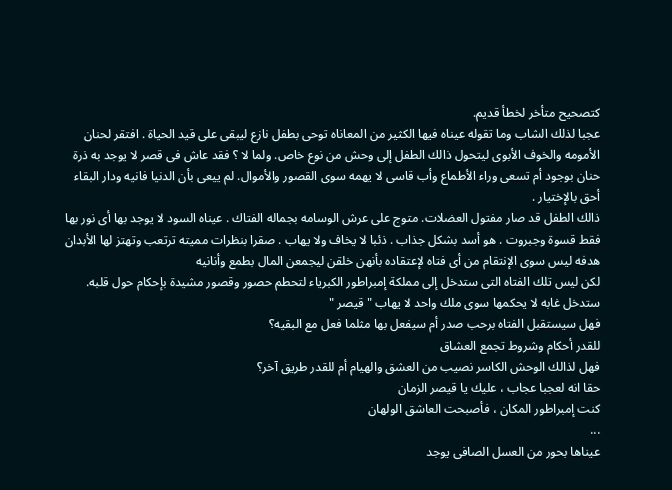كتصحيح متأخر لخطأ قديم.
عجبا لذلك الشاب وما تقوله عيناه فيها الكثير من المعاناه توحى بطفل نازع ليبقى على قيد الحياة . افتقر لحنان الأمومه والخوف الأبوى ليتحول ذالك الطفل إلى وحش من نوع خاص. ولما لا ؟ فقد عاش فى قصر لا يوجد به ذرة حنان بوجود أم تسعى وراء الأطماع وأب قاسى لا يهمه سوى القصور والأموال. لم ييعى بأن الدنيا فانيه ودار البقاء أحق بالإختيار .
ذالك الطفل قد صار مفتول العضلات. متوج على عرش الوسامه بجماله الفتاك . عيناه السود لا يوجد بها أى نور بها فقط قسوة وجبروت . هو أسد بشكل جذاب . ذئبا لا يخاف ولا يهاب . صقرا بنظرات مميته ترتعب وتهتز لها الأبدان
هدفه ليس سوى الإنتقام من أى فتاه لإعتقاده بأنهن خلقن ليجمعن المال بطمع وأنانيه
لكن ليس تلك الفتاه التى ستدخل إلى مملكة إمبراطور الكبرياء لتحطم حصور وقصور مشيدة بإحكام حول قلبه.
ستدخل غابه لا يحكمها سوى ملك واحد لا يهاب " قيصر "
فهل سيستقبل الفتاه برحب صدر أم سيفعل بها مثلما فعل مع البقيه؟
للقدر أحكام وشروط تجمع العشاق
فهل لذالك الوحش الكاسر نصيب من العشق والهيام أم للقدر طريق آخر؟
حقا انه لعجبا عجاب ، عليك يا قيصر الزمان
كنت إمبراطور المكان ، فأصبحت العاشق الولهان
...
عيناها بحور من العسل الصافى يوجد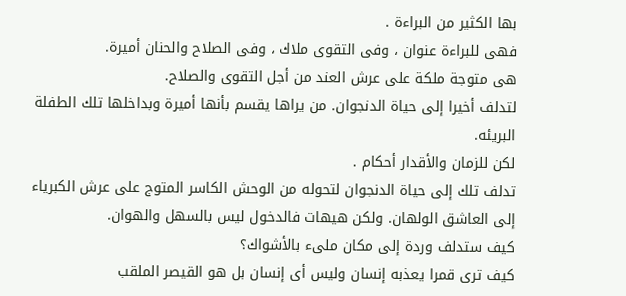بها الكثير من البراءة .
فهى للبراءة عنوان ، وفى التقوى ملاك ، وفى الصلاح والحنان أميرة.
هى متوجة ملكة على عرش العند من أجل التقوى والصلاح.
لتدلف أخيرا إلى حياة الدنجوان. من يراها يقسم بأنها أميرة وبداخلها تلك الطفلة البريئه.
لكن للزمان والأقدار أحكام .
تدلف تلك إلى حياة الدنجوان لتحوله من الوحش الكاسر المتوج على عرش الكبرياء إلى العاشق الولهان. ولكن هيهات فالدخول ليس بالسهل والهوان.
كيف ستدلف وردة إلى مكان ملىء بالأشواك؟
كيف ترى قمرا يعذبه إنسان وليس أى إنسان بل هو القيصر الملقب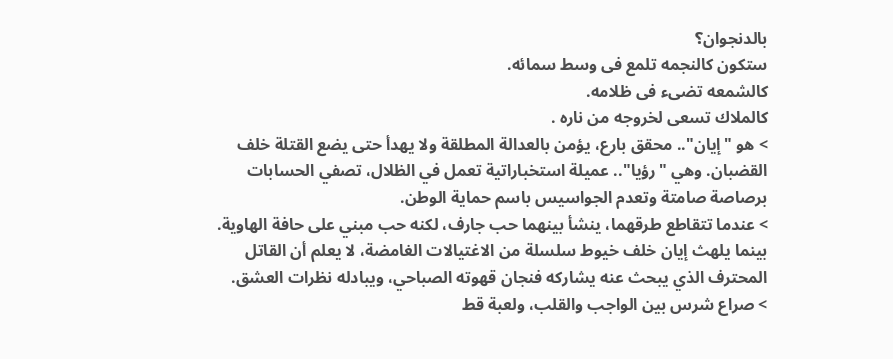بالدنجوان؟
ستكون كالنجمه تلمع فى وسط سمائه.
كالشمعه تضىء فى ظلامه.
كالملاك تسعى لخروجه من ناره .
> هو "إيان".. محقق بارع، يؤمن بالعدالة المطلقة ولا يهدأ حتى يضع القتلة خلف القضبان. وهي "رؤيا".. عميلة استخباراتية تعمل في الظلال، تصفي الحسابات برصاصة صامتة وتعدم الجواسيس باسم حماية الوطن.
> عندما تتقاطع طرقهما، ينشأ بينهما حب جارف، لكنه حب مبني على حافة الهاوية. بينما يلهث إيان خلف خيوط سلسلة من الاغتيالات الغامضة، لا يعلم أن القاتل المحترف الذي يبحث عنه يشاركه فنجان قهوته الصباحي، ويبادله نظرات العشق.
> صراع شرس بين الواجب والقلب، ولعبة قط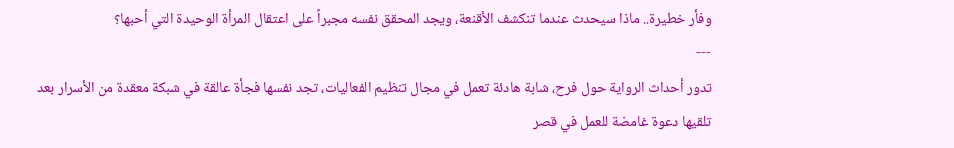وفأر خطيرة.. ماذا سيحدث عندما تنكشف الأقنعة، ويجد المحقق نفسه مجبراً على اعتقال المرأة الوحيدة التي أحبها؟
---
تدور أحداث الرواية حول فرح، شابة هادئة تعمل في مجال تنظيم الفعاليات، تجد نفسها فجأة عالقة في شبكة معقدة من الأسرار بعد تلقيها دعوة غامضة للعمل في قصر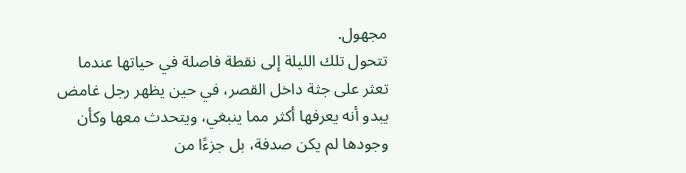مجهول.
تتحول تلك الليلة إلى نقطة فاصلة في حياتها عندما تعثر على جثة داخل القصر، في حين يظهر رجل غامض يبدو أنه يعرفها أكثر مما ينبغي، ويتحدث معها وكأن وجودها لم يكن صدفة، بل جزءًا من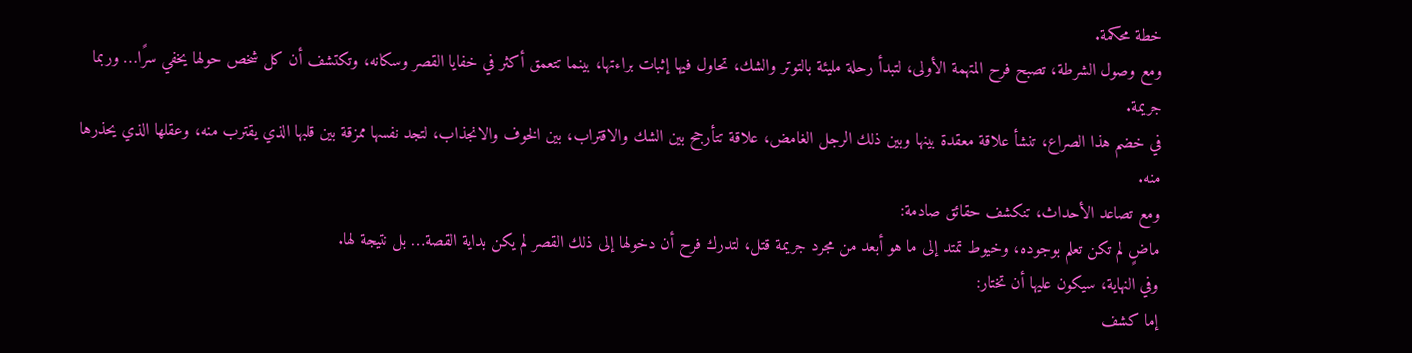خطة محكمة.
ومع وصول الشرطة، تصبح فرح المتهمة الأولى، لتبدأ رحلة مليئة بالتوتر والشك، تحاول فيها إثبات براءتها، بينما تتعمق أكثر في خفايا القصر وسكانه، وتكتشف أن كل شخص حولها يخفي سرًا… وربما جريمة.
في خضم هذا الصراع، تنشأ علاقة معقدة بينها وبين ذلك الرجل الغامض، علاقة تتأرجح بين الشك والاقتراب، بين الخوف والانجذاب، لتجد نفسها ممزقة بين قلبها الذي يقترب منه، وعقلها الذي يحذرها منه.
ومع تصاعد الأحداث، تنكشف حقائق صادمة:
ماضٍ لم تكن تعلم بوجوده، وخيوط تمتد إلى ما هو أبعد من مجرد جريمة قتل، لتدرك فرح أن دخولها إلى ذلك القصر لم يكن بداية القصة… بل نتيجة لها.
وفي النهاية، سيكون عليها أن تختار:
إما كشف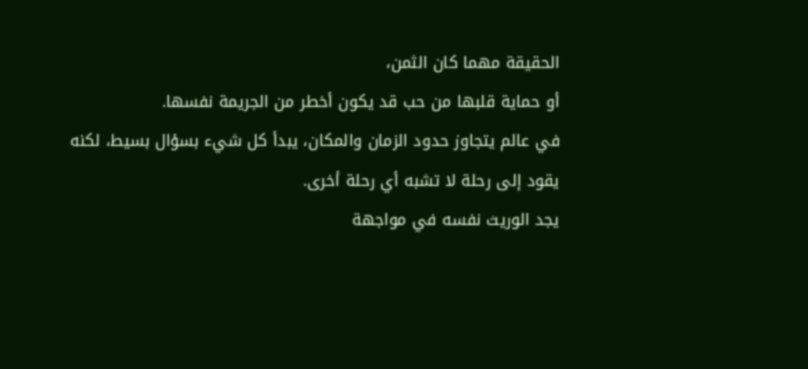الحقيقة مهما كان الثمن،
أو حماية قلبها من حب قد يكون أخطر من الجريمة نفسها.
في عالم يتجاوز حدود الزمان والمكان، يبدأ كل شيء بسؤال بسيط، لكنه يقود إلى رحلة لا تشبه أي رحلة أخرى.
يجد الوريث نفسه في مواجهة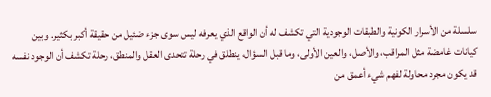سلسلة من الأسرار الكونية والطبقات الوجودية التي تكشف له أن الواقع الذي يعرفه ليس سوى جزء ضئيل من حقيقة أكبر بكثير. وبين كيانات غامضة مثل المراقب، والأصل، والعين الأولى، وما قبل السؤال، ينطلق في رحلة تتحدى العقل والمنطق، رحلة تكشف أن الوجود نفسه قد يكون مجرد محاولة لفهم شيء أعمق من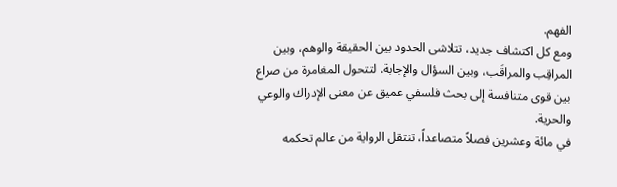الفهم.
ومع كل اكتشاف جديد، تتلاشى الحدود بين الحقيقة والوهم، وبين المراقِب والمراقَب، وبين السؤال والإجابة. لتتحول المغامرة من صراع بين قوى متنافسة إلى بحث فلسفي عميق عن معنى الإدراك والوعي والحرية.
في مائة وعشرين فصلاً متصاعداً، تنتقل الرواية من عالم تحكمه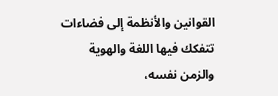القوانين والأنظمة إلى فضاءات تتفكك فيها اللغة والهوية والزمن نفسه،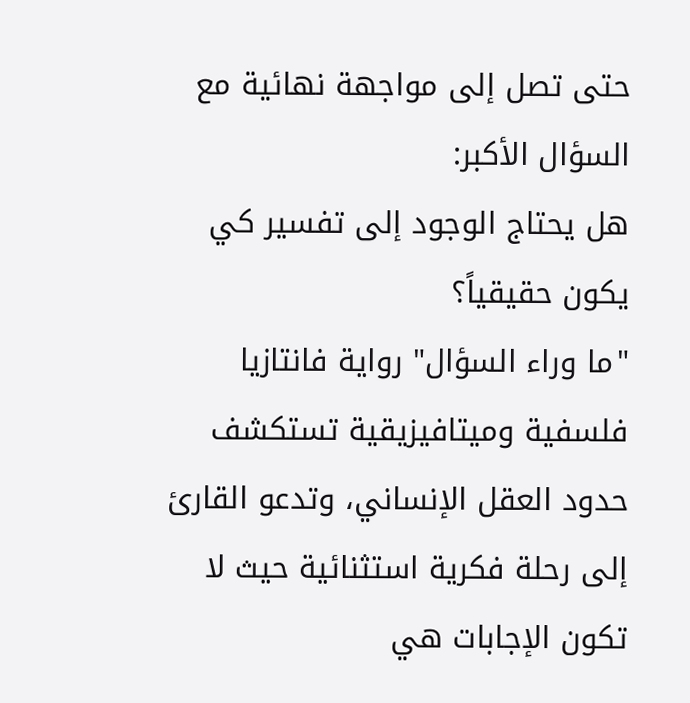حتى تصل إلى مواجهة نهائية مع السؤال الأكبر:
هل يحتاج الوجود إلى تفسير كي يكون حقيقياً؟
"ما وراء السؤال" رواية فانتازيا فلسفية وميتافيزيقية تستكشف حدود العقل الإنساني، وتدعو القارئ إلى رحلة فكرية استثنائية حيث لا تكون الإجابات هي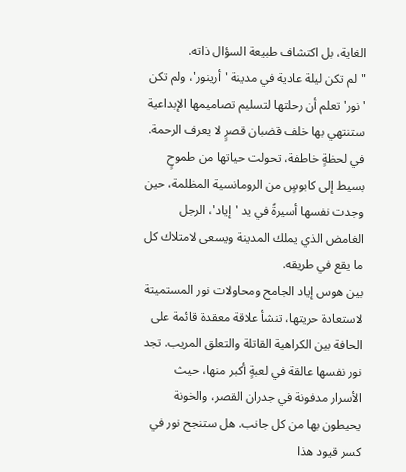الغاية، بل اكتشاف طبيعة السؤال ذاته.
"لم تكن ليلة عادية في مدينة 'أرينور'، ولم تكن 'نور' تعلم أن رحلتها لتسليم تصاميمها الإبداعية ستنتهي بها خلف قضبان قصرٍ لا يعرف الرحمة. في لحظةٍ خاطفة، تحولت حياتها من طموحٍ بسيط إلى كابوسٍ من الرومانسية المظلمة، حين وجدت نفسها أسيرةً في يد 'إياد'، الرجل الغامض الذي يملك المدينة ويسعى لامتلاك كل ما يقع في طريقه.
بين هوس إياد الجامح ومحاولات نور المستميتة لاستعادة حريتها، تنشأ علاقة معقدة قائمة على الحافة بين الكراهية القاتلة والتعلق المريب. تجد نور نفسها عالقة في لعبةٍ أكبر منها، حيث الأسرار مدفونة في جدران القصر، والخونة يحيطون بها من كل جانب. هل ستنجح نور في كسر قيود هذا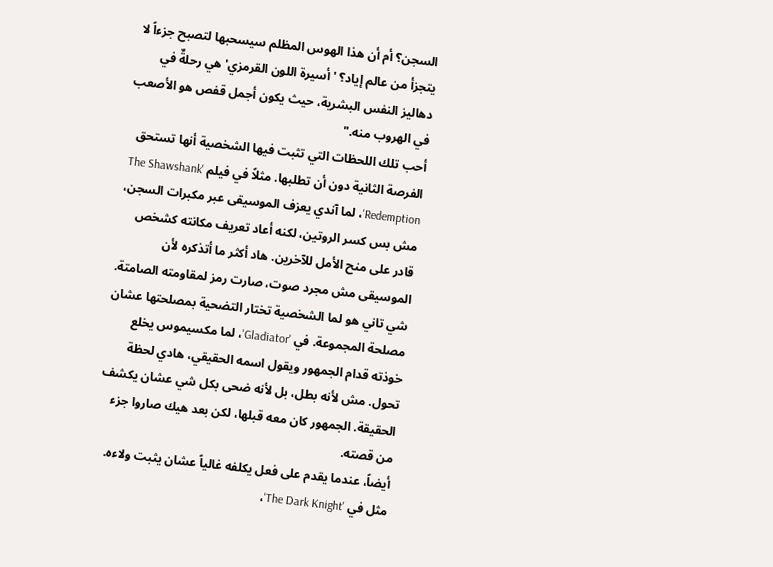السجن؟ أم أن هذا الهوس المظلم سيسحبها لتصبح جزءاً لا يتجزأ من عالم إياد؟ 'أسيرة اللون القرمزي' هي رحلةٌ في دهاليز النفس البشرية، حيث يكون أجمل قفص هو الأصعب في الهروب منه."
أحب تلك اللحظات التي تثبت فيها الشخصية أنها تستحق الفرصة الثانية دون أن تطلبها. مثلاً في فيلم 'The Shawshank Redemption'، لما آندي يعزف الموسيقى عبر مكبرات السجن، مش بس كسر الروتين، لكنه أعاد تعريف مكانته كشخص قادر على منح الأمل للآخرين. هاد أكثر ما أتذكره لأن الموسيقى مش مجرد صوت، صارت رمز لمقاومته الصامتة.
شي تاني هو لما الشخصية تختار التضحية بمصلحتها عشان مصلحة المجموعة. في 'Gladiator'، لما مكسيموس يخلع خوذته قدام الجمهور ويقول اسمه الحقيقي، هادي لحظة تحول. مش لأنه بطل، بل لأنه ضحى بكل شي عشان يكشف الحقيقة. الجمهور كان معه قبلها، لكن بعد هيك صاروا جزء من قصته.
أيضاً، عندما يقدم على فعل يكلفه غالياً عشان يثبت ولاءه. مثل في 'The Dark Knight'،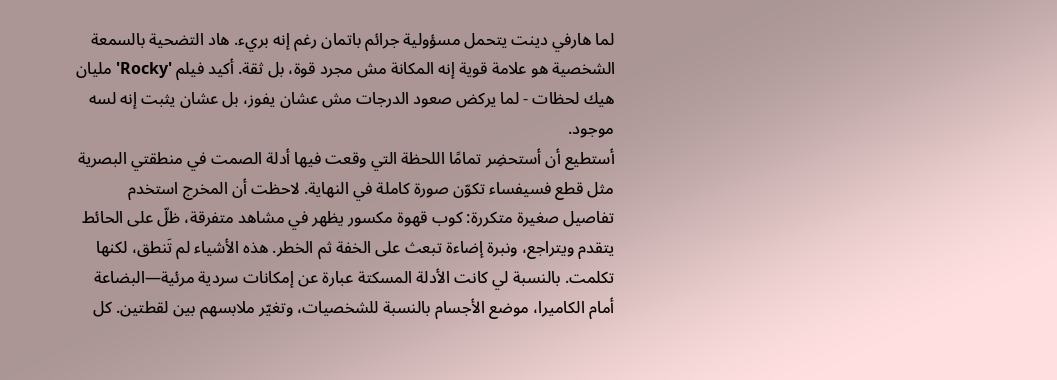لما هارفي دينت يتحمل مسؤولية جرائم باتمان رغم إنه بريء. هاد التضحية بالسمعة الشخصية هو علامة قوية إنه المكانة مش مجرد قوة، بل ثقة. أكيد فيلم 'Rocky' مليان هيك لحظات - لما يركض صعود الدرجات مش عشان يفوز، بل عشان يثبت إنه لسه موجود.
أستطيع أن أستحضِر تمامًا اللحظة التي وقعت فيها أدلة الصمت في منطقتي البصرية مثل قطع فسيفساء تكوّن صورة كاملة في النهاية. لاحظت أن المخرج استخدم تفاصيل صغيرة متكررة: كوب قهوة مكسور يظهر في مشاهد متفرقة، ظلّ على الحائط يتقدم ويتراجع، ونبرة إضاءة تبعث على الخفة ثم الخطر. هذه الأشياء لم تَنطق، لكنها تكلمت. بالنسبة لي كانت الأدلة المسكتة عبارة عن إمكانات سردية مرئية—البضاعة أمام الكاميرا، موضع الأجسام بالنسبة للشخصيات، وتغيّر ملابسهم بين لقطتين. كل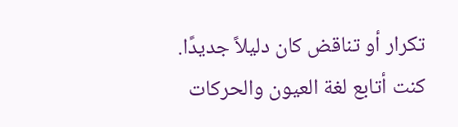تكرار أو تناقض كان دليلاً جديدًا.
كنت أتابع لغة العيون والحركات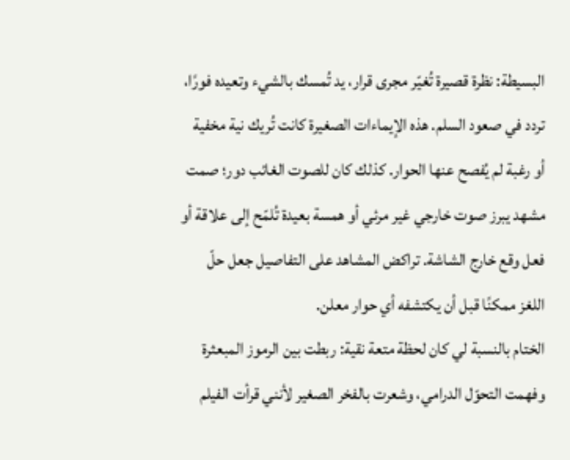البسيطة: نظرة قصيرة تُغيّر مجرى قرار، يد تُمسك بالشيء وتعيده فورًا، تردد في صعود السلم. هذه الإيماءات الصغيرة كانت تُريك نية مخفية أو رغبة لم يُفصح عنها الحوار. كذلك كان للصوت الغائب دور؛ صمت مشهد يبرز صوت خارجي غير مرئي أو همسة بعيدة تُلمّح إلى علاقة أو فعل وقع خارج الشاشة. تراكض المشاهد على التفاصيل جعل حلّ اللغز ممكنًا قبل أن يكتشفه أي حوار معلن.
الختام بالنسبة لي كان لحظة متعة نقية: ربطت بين الرموز المبعثرة وفهمت التحوّل الدرامي، وشعرت بالفخر الصغير لأنني قرأت الفيلم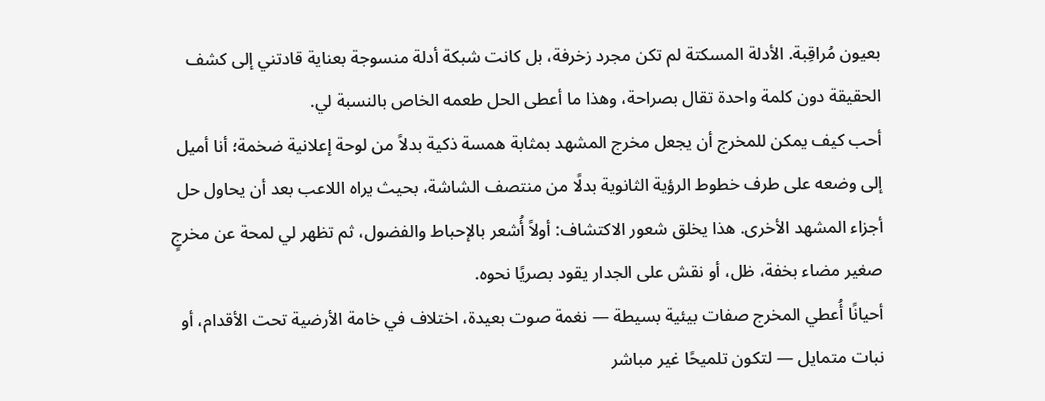بعيون مُراقِبة. الأدلة المسكتة لم تكن مجرد زخرفة، بل كانت شبكة أدلة منسوجة بعناية قادتني إلى كشف الحقيقة دون كلمة واحدة تقال بصراحة، وهذا ما أعطى الحل طعمه الخاص بالنسبة لي.
أحب كيف يمكن للمخرج أن يجعل مخرج المشهد بمثابة همسة ذكية بدلاً من لوحة إعلانية ضخمة؛ أنا أميل إلى وضعه على طرف خطوط الرؤية الثانوية بدلًا من منتصف الشاشة، بحيث يراه اللاعب بعد أن يحاول حل أجزاء المشهد الأخرى. هذا يخلق شعور الاكتشاف: أولاً أُشعر بالإحباط والفضول، ثم تظهر لي لمحة عن مخرجٍ صغير مضاء بخفة، ظل، أو نقش على الجدار يقود بصريًا نحوه.
أحيانًا أُعطي المخرج صفات بيئية بسيطة — نغمة صوت بعيدة، اختلاف في خامة الأرضية تحت الأقدام، أو نبات متمايل — لتكون تلميحًا غير مباشر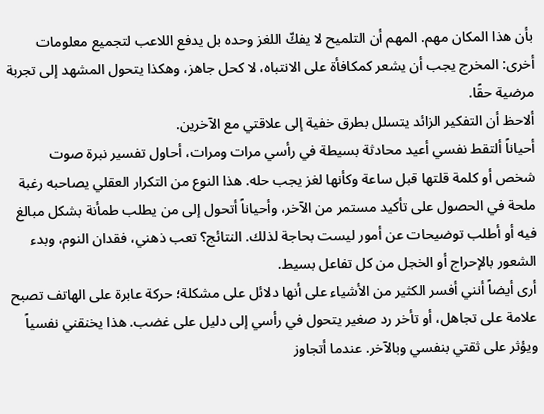بأن هذا المكان مهم. المهم أن التلميح لا يفكّ اللغز وحده بل يدفع اللاعب لتجميع معلومات أخرى: المخرج يجب أن يشعر كمكافأة على الانتباه، لا كحل جاهز، وهكذا يتحول المشهد إلى تجربة مرضية حقًا.
ألاحظ أن التفكير الزائد يتسلل بطرق خفية إلى علاقتي مع الآخرين.
أحياناً ألتقط نفسي أعيد محادثة بسيطة في رأسي مرات ومرات، أحاول تفسير نبرة صوت شخص أو كلمة قلتها قبل ساعة وكأنها لغز يجب حله. هذا النوع من التكرار العقلي يصاحبه رغبة ملحة في الحصول على تأكيد مستمر من الآخر، وأحياناً أتحول إلى من يطلب طمأنة بشكل مبالغ فيه أو أطلب توضيحات عن أمور ليست بحاجة لذلك. النتائج؟ تعب ذهني، فقدان النوم، وبدء الشعور بالإحراج أو الخجل من كل تفاعل بسيط.
أرى أيضاً أنني أفسر الكثير من الأشياء على أنها دلائل على مشكلة؛ حركة عابرة على الهاتف تصبح علامة على تجاهل، أو تأخر رد صغير يتحول في رأسي إلى دليل على غضب. هذا يخنقني نفسياً ويؤثر على ثقتي بنفسي وبالآخر. عندما أتجاوز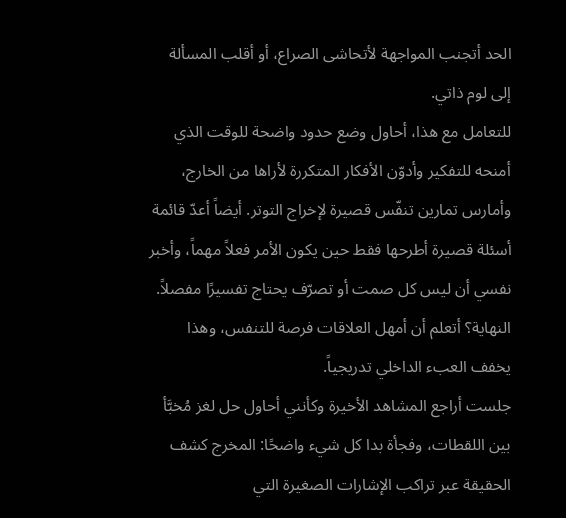الحد أتجنب المواجهة لأتحاشى الصراع، أو أقلب المسألة إلى لوم ذاتي.
للتعامل مع هذا، أحاول وضع حدود واضحة للوقت الذي أمنحه للتفكير وأدوّن الأفكار المتكررة لأراها من الخارج، وأمارس تمارين تنفّس قصيرة لإخراج التوتر. أيضاً أعدّ قائمة أسئلة قصيرة أطرحها فقط حين يكون الأمر فعلاً مهماً، وأخبر نفسي أن ليس كل صمت أو تصرّف يحتاج تفسيرًا مفصلاً. النهاية؟ أتعلم أن أمهل العلاقات فرصة للتنفس، وهذا يخفف العبء الداخلي تدريجياً.
جلست أراجع المشاهد الأخيرة وكأنني أحاول حل لغز مُخبَّأ بين اللقطات، وفجأة بدا كل شيء واضحًا: المخرج كشف الحقيقة عبر تراكب الإشارات الصغيرة التي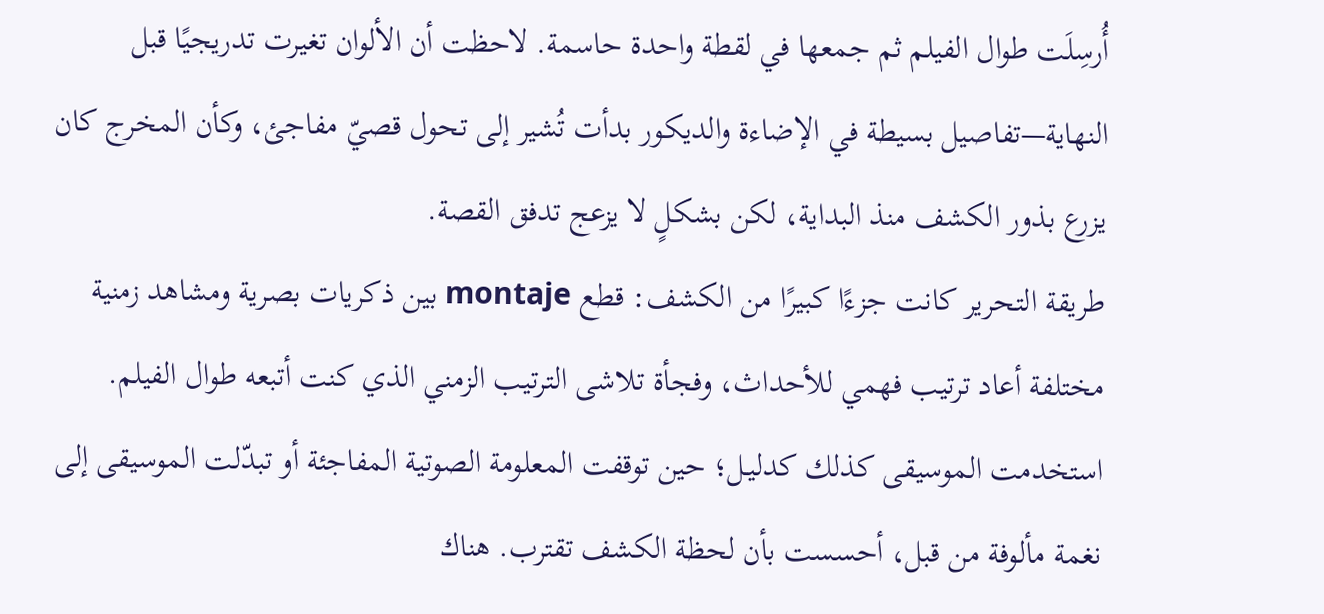أُرسِلَت طوال الفيلم ثم جمعها في لقطة واحدة حاسمة. لاحظت أن الألوان تغيرت تدريجيًا قبل النهاية—تفاصيل بسيطة في الإضاءة والديكور بدأت تُشير إلى تحول قصيّ مفاجئ، وكأن المخرج كان يزرع بذور الكشف منذ البداية، لكن بشكلٍ لا يزعج تدفق القصة.
طريقة التحرير كانت جزءًا كبيرًا من الكشف: قطع montaje بين ذكريات بصرية ومشاهد زمنية مختلفة أعاد ترتيب فهمي للأحداث، وفجأة تلاشى الترتيب الزمني الذي كنت أتبعه طوال الفيلم. استخدمت الموسيقى كذلك كدليـل؛ حين توقفت المعلومة الصوتية المفاجئة أو تبدّلت الموسيقى إلى نغمة مألوفة من قبل، أحسست بأن لحظة الكشف تقترب. هناك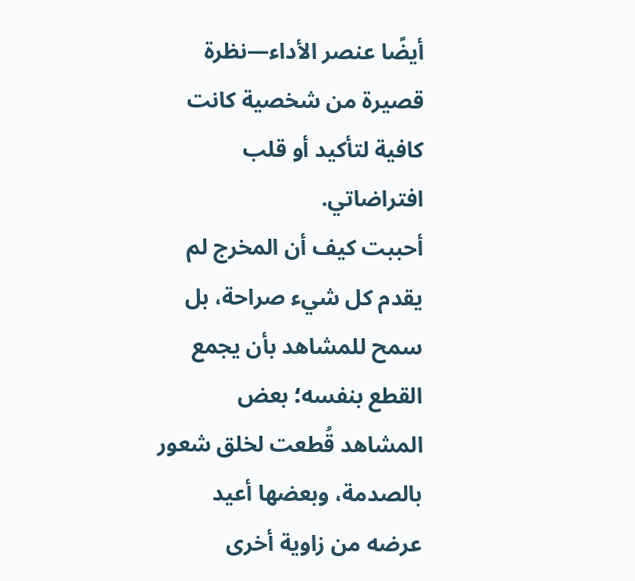أيضًا عنصر الأداء—نظرة قصيرة من شخصية كانت كافية لتأكيد أو قلب افتراضاتي.
أحببت كيف أن المخرج لم يقدم كل شيء صراحة، بل سمح للمشاهد بأن يجمع القطع بنفسه؛ بعض المشاهد قُطعت لخلق شعور بالصدمة، وبعضها أعيد عرضه من زاوية أخرى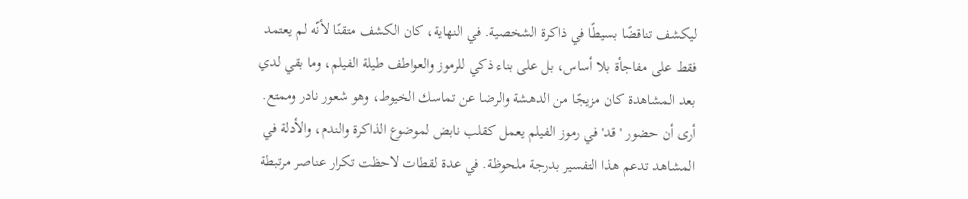ليكشف تناقضًا بسيطًا في ذاكرة الشخصية. في النهاية، كان الكشف متقنًا لأنّه لم يعتمد فقط على مفاجأة بلا أساس، بل على بناء ذكي للرموز والعواطف طيلة الفيلم، وما بقي لدي بعد المشاهدة كان مزيجًا من الدهشة والرضا عن تماسك الخيوط، وهو شعور نادر وممتع.
أرى أن حضور 'قد' في رموز الفيلم يعمل كقلب نابض لموضوع الذاكرة والندم، والأدلة في المشاهد تدعم هذا التفسير بدرجة ملحوظة. في عدة لقطات لاحظت تكرار عناصر مرتبطة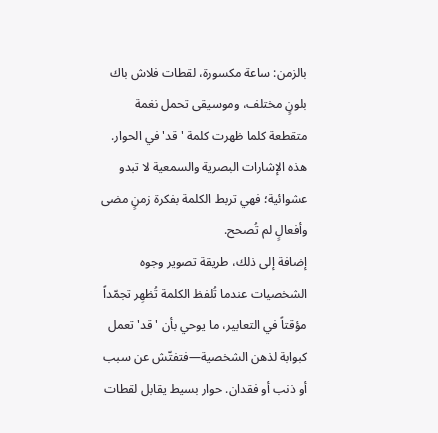بالزمن: ساعة مكسورة، لقطات فلاش باك بلونٍ مختلف، وموسيقى تحمل نغمة متقطعة كلما ظهرت كلمة 'قد' في الحوار. هذه الإشارات البصرية والسمعية لا تبدو عشوائية؛ فهي تربط الكلمة بفكرة زمنٍ مضى وأفعالٍ لم تُصحح.
إضافة إلى ذلك، طريقة تصوير وجوه الشخصيات عندما تُلفظ الكلمة تُظهِر تجمّداً مؤقتاً في التعابير، ما يوحي بأن 'قد' تعمل كبوابة لذهن الشخصية—فتفتّش عن سبب أو ذنب أو فقدان. حوار بسيط يقابل لقطات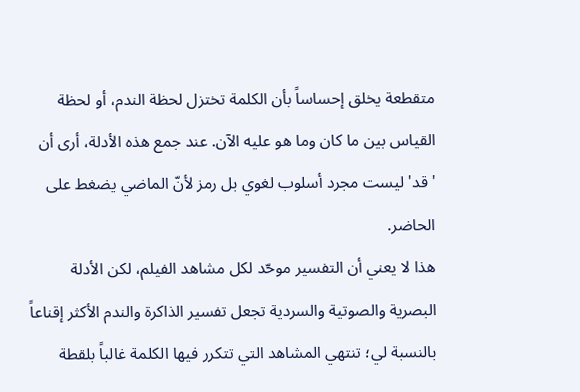متقطعة يخلق إحساساً بأن الكلمة تختزل لحظة الندم، أو لحظة القياس بين ما كان وما هو عليه الآن. عند جمع هذه الأدلة، أرى أن 'قد' ليست مجرد أسلوب لغوي بل رمز لأنّ الماضي يضغط على الحاضر.
هذا لا يعني أن التفسير موحّد لكل مشاهد الفيلم، لكن الأدلة البصرية والصوتية والسردية تجعل تفسير الذاكرة والندم الأكثر إقناعاً بالنسبة لي؛ تنتهي المشاهد التي تتكرر فيها الكلمة غالباً بلقطة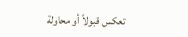تعكس قبولاً أو محاولة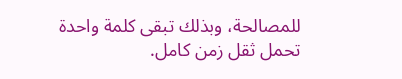للمصالحة، وبذلك تبقى كلمة واحدة تحمل ثقل زمن كامل.